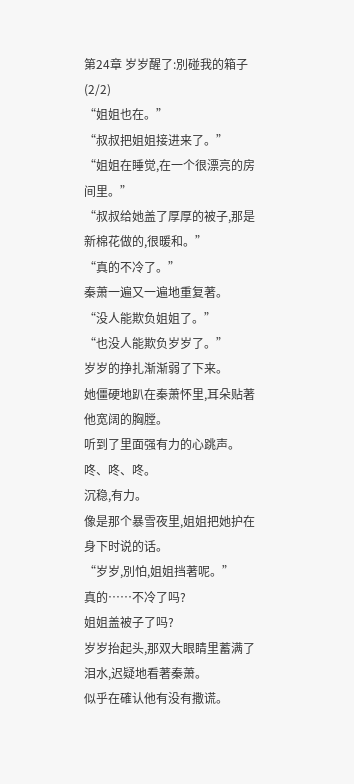第24章 岁岁醒了:別碰我的箱子(2/2)
“姐姐也在。”
“叔叔把姐姐接进来了。”
“姐姐在睡觉,在一个很漂亮的房间里。”
“叔叔给她盖了厚厚的被子,那是新棉花做的,很暖和。”
“真的不冷了。”
秦萧一遍又一遍地重复著。
“没人能欺负姐姐了。”
“也没人能欺负岁岁了。”
岁岁的挣扎渐渐弱了下来。
她僵硬地趴在秦萧怀里,耳朵贴著他宽阔的胸膛。
听到了里面强有力的心跳声。
咚、咚、咚。
沉稳,有力。
像是那个暴雪夜里,姐姐把她护在身下时说的话。
“岁岁,別怕,姐姐挡著呢。”
真的……不冷了吗?
姐姐盖被子了吗?
岁岁抬起头,那双大眼睛里蓄满了泪水,迟疑地看著秦萧。
似乎在確认他有没有撒谎。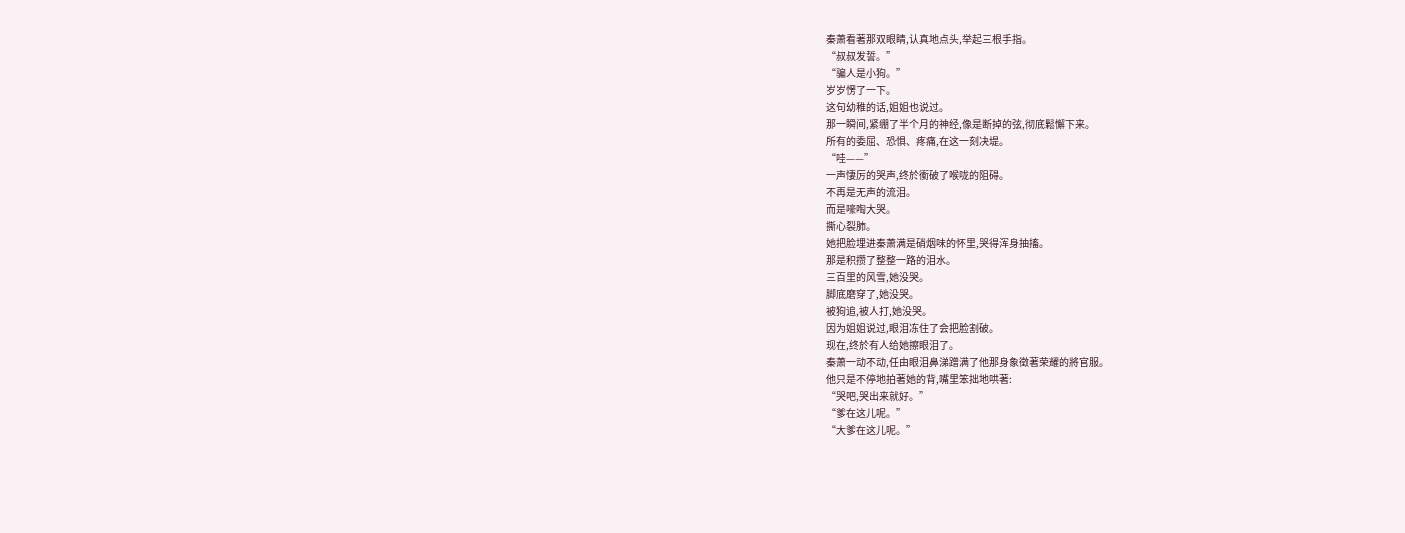秦萧看著那双眼睛,认真地点头,举起三根手指。
“叔叔发誓。”
“骗人是小狗。”
岁岁愣了一下。
这句幼稚的话,姐姐也说过。
那一瞬间,紧绷了半个月的神经,像是断掉的弦,彻底鬆懈下来。
所有的委屈、恐惧、疼痛,在这一刻决堤。
“哇——”
一声悽厉的哭声,终於衝破了喉咙的阻碍。
不再是无声的流泪。
而是嚎啕大哭。
撕心裂肺。
她把脸埋进秦萧满是硝烟味的怀里,哭得浑身抽搐。
那是积攒了整整一路的泪水。
三百里的风雪,她没哭。
脚底磨穿了,她没哭。
被狗追,被人打,她没哭。
因为姐姐说过,眼泪冻住了会把脸割破。
现在,终於有人给她擦眼泪了。
秦萧一动不动,任由眼泪鼻涕蹭满了他那身象徵著荣耀的將官服。
他只是不停地拍著她的背,嘴里笨拙地哄著:
“哭吧,哭出来就好。”
“爹在这儿呢。”
“大爹在这儿呢。”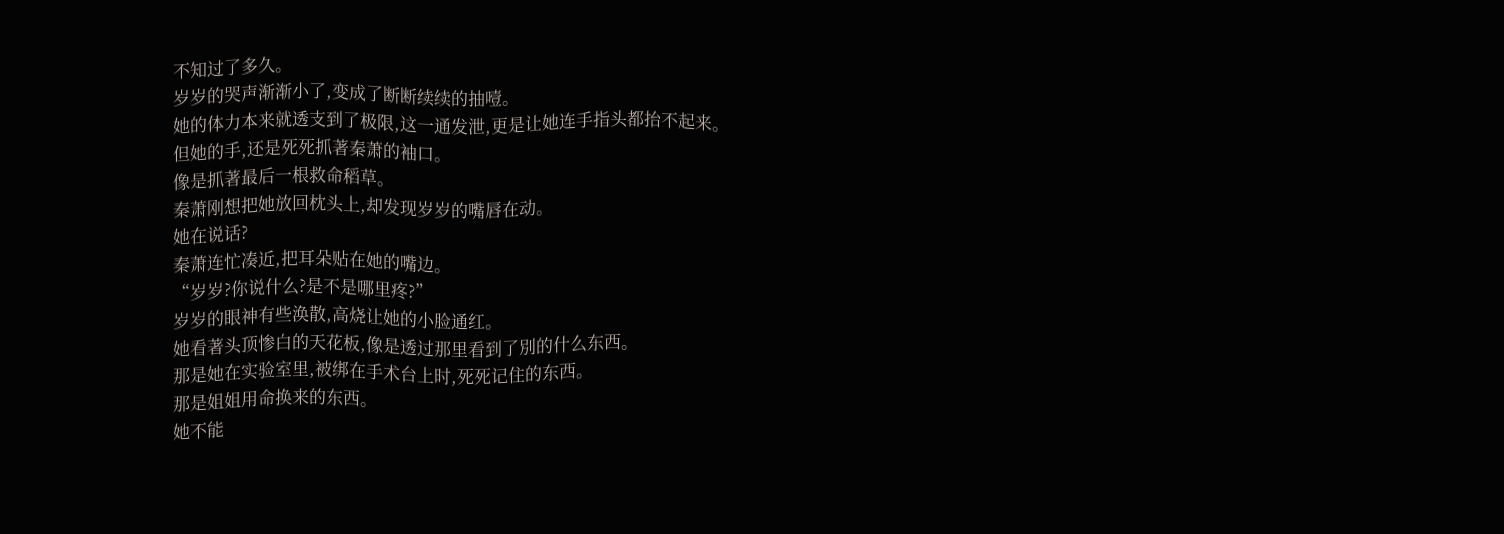不知过了多久。
岁岁的哭声渐渐小了,变成了断断续续的抽噎。
她的体力本来就透支到了极限,这一通发泄,更是让她连手指头都抬不起来。
但她的手,还是死死抓著秦萧的袖口。
像是抓著最后一根救命稻草。
秦萧刚想把她放回枕头上,却发现岁岁的嘴唇在动。
她在说话?
秦萧连忙凑近,把耳朵贴在她的嘴边。
“岁岁?你说什么?是不是哪里疼?”
岁岁的眼神有些涣散,高烧让她的小脸通红。
她看著头顶惨白的天花板,像是透过那里看到了別的什么东西。
那是她在实验室里,被绑在手术台上时,死死记住的东西。
那是姐姐用命换来的东西。
她不能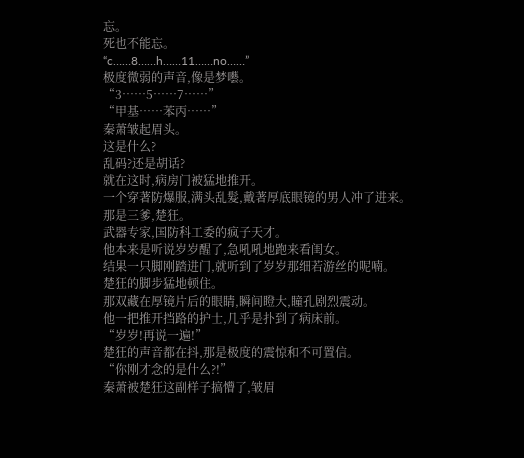忘。
死也不能忘。
“c……8……h……11……no……”
极度微弱的声音,像是梦囈。
“3……5……7……”
“甲基……苯丙……”
秦萧皱起眉头。
这是什么?
乱码?还是胡话?
就在这时,病房门被猛地推开。
一个穿著防爆服,满头乱髮,戴著厚底眼镜的男人冲了进来。
那是三爹,楚狂。
武器专家,国防科工委的疯子天才。
他本来是听说岁岁醒了,急吼吼地跑来看闺女。
结果一只脚刚踏进门,就听到了岁岁那细若游丝的呢喃。
楚狂的脚步猛地顿住。
那双藏在厚镜片后的眼睛,瞬间瞪大,瞳孔剧烈震动。
他一把推开挡路的护士,几乎是扑到了病床前。
“岁岁!再说一遍!”
楚狂的声音都在抖,那是极度的震惊和不可置信。
“你刚才念的是什么?!”
秦萧被楚狂这副样子搞懵了,皱眉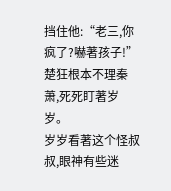挡住他:“老三,你疯了?嚇著孩子!”
楚狂根本不理秦萧,死死盯著岁岁。
岁岁看著这个怪叔叔,眼神有些迷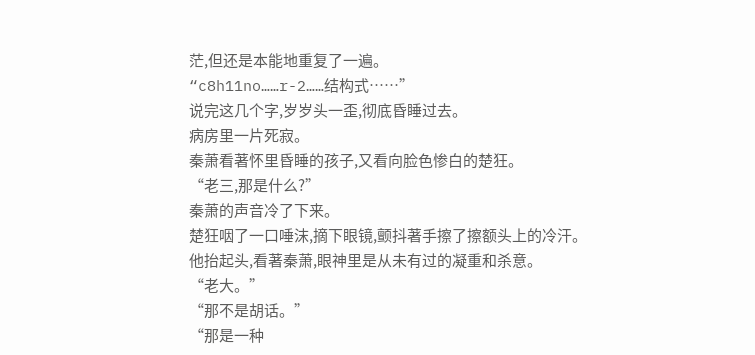茫,但还是本能地重复了一遍。
“c8h11no……r-2……结构式……”
说完这几个字,岁岁头一歪,彻底昏睡过去。
病房里一片死寂。
秦萧看著怀里昏睡的孩子,又看向脸色惨白的楚狂。
“老三,那是什么?”
秦萧的声音冷了下来。
楚狂咽了一口唾沫,摘下眼镜,颤抖著手擦了擦额头上的冷汗。
他抬起头,看著秦萧,眼神里是从未有过的凝重和杀意。
“老大。”
“那不是胡话。”
“那是一种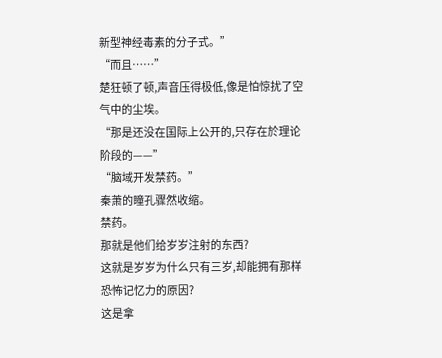新型神经毒素的分子式。”
“而且……”
楚狂顿了顿,声音压得极低,像是怕惊扰了空气中的尘埃。
“那是还没在国际上公开的,只存在於理论阶段的——”
“脑域开发禁药。”
秦萧的瞳孔骤然收缩。
禁药。
那就是他们给岁岁注射的东西?
这就是岁岁为什么只有三岁,却能拥有那样恐怖记忆力的原因?
这是拿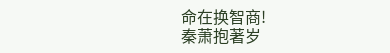命在换智商!
秦萧抱著岁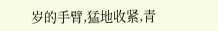岁的手臂,猛地收紧,青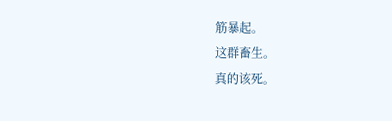筋暴起。
这群畜生。
真的该死。